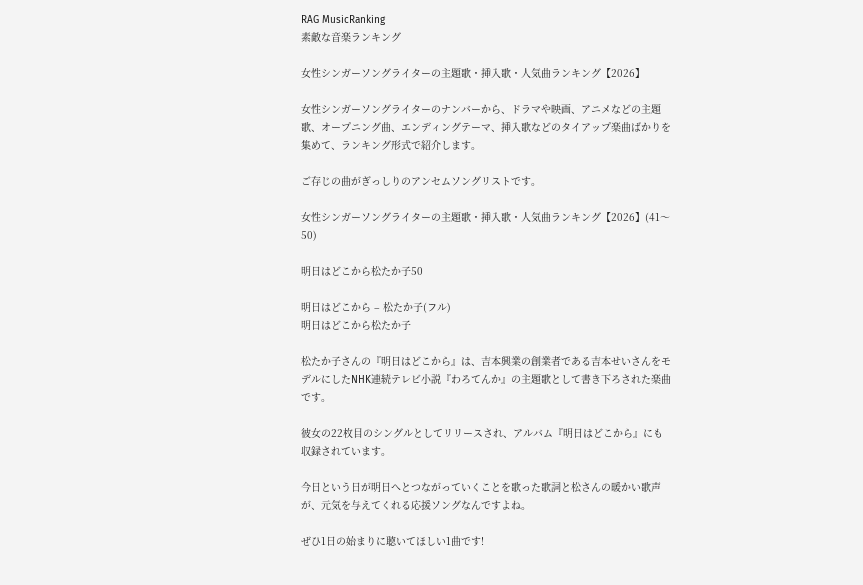RAG MusicRanking
素敵な音楽ランキング

女性シンガーソングライターの主題歌・挿入歌・人気曲ランキング【2026】

女性シンガーソングライターのナンバーから、ドラマや映画、アニメなどの主題歌、オープニング曲、エンディングテーマ、挿入歌などのタイアップ楽曲ばかりを集めて、ランキング形式で紹介します。

ご存じの曲がぎっしりのアンセムソングリストです。

女性シンガーソングライターの主題歌・挿入歌・人気曲ランキング【2026】(41〜50)

明日はどこから松たか子50

明日はどこから – 松たか子(フル)
明日はどこから松たか子

松たか子さんの『明日はどこから』は、吉本興業の創業者である吉本せいさんをモデルにしたNHK連続テレビ小説『わろてんか』の主題歌として書き下ろされた楽曲です。

彼女の22枚目のシングルとしてリリースされ、アルバム『明日はどこから』にも収録されています。

今日という日が明日へとつながっていくことを歌った歌詞と松さんの暖かい歌声が、元気を与えてくれる応援ソングなんですよね。

ぜひ1日の始まりに聴いてほしい1曲です!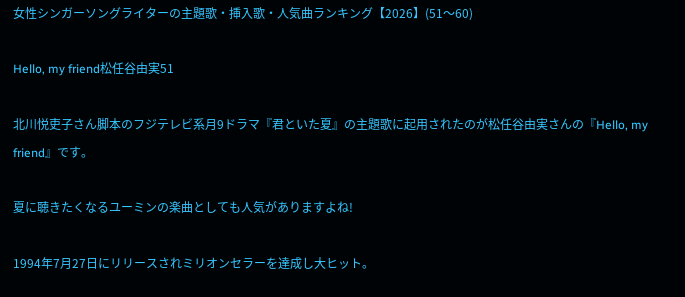女性シンガーソングライターの主題歌・挿入歌・人気曲ランキング【2026】(51〜60)

Hello, my friend松任谷由実51

北川悦吏子さん脚本のフジテレビ系月9ドラマ『君といた夏』の主題歌に起用されたのが松任谷由実さんの『Hello, my friend』です。

夏に聴きたくなるユーミンの楽曲としても人気がありますよね!

1994年7月27日にリリースされミリオンセラーを達成し大ヒット。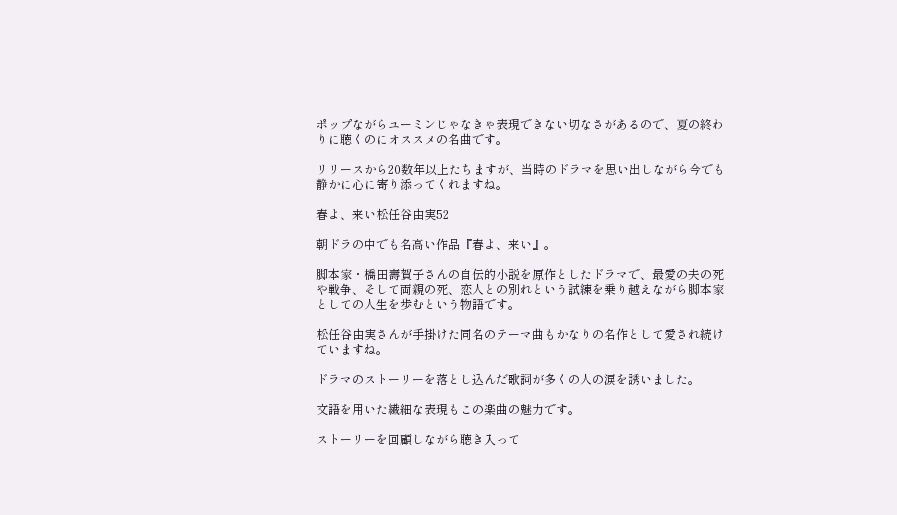ポップながらユーミンじゃなきゃ表現できない切なさがあるので、夏の終わりに聴くのにオススメの名曲です。

リリースから20数年以上たちますが、当時のドラマを思い出しながら今でも静かに心に寄り添ってくれますね。

春よ、来い松任谷由実52

朝ドラの中でも名高い作品『春よ、来い』。

脚本家・橋田壽賀子さんの自伝的小説を原作としたドラマで、最愛の夫の死や戦争、そして両親の死、恋人との別れという試練を乗り越えながら脚本家としての人生を歩むという物語です。

松任谷由実さんが手掛けた同名のテーマ曲もかなりの名作として愛され続けていますね。

ドラマのストーリーを落とし込んだ歌詞が多くの人の涙を誘いました。

文語を用いた繊細な表現もこの楽曲の魅力です。

ストーリーを回顧しながら聴き入って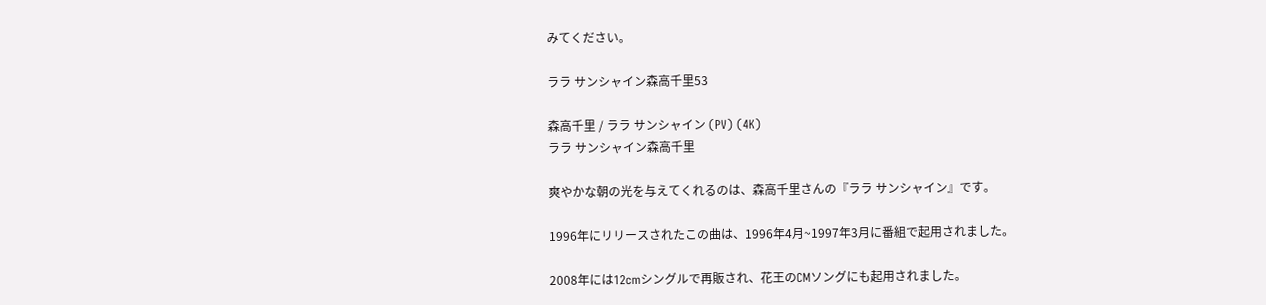みてください。

ララ サンシャイン森高千里53

森高千里 / ララ サンシャイン (PV) (4K)
ララ サンシャイン森高千里

爽やかな朝の光を与えてくれるのは、森高千里さんの『ララ サンシャイン』です。

1996年にリリースされたこの曲は、1996年4月~1997年3月に番組で起用されました。

2008年には12cmシングルで再販され、花王のCMソングにも起用されました。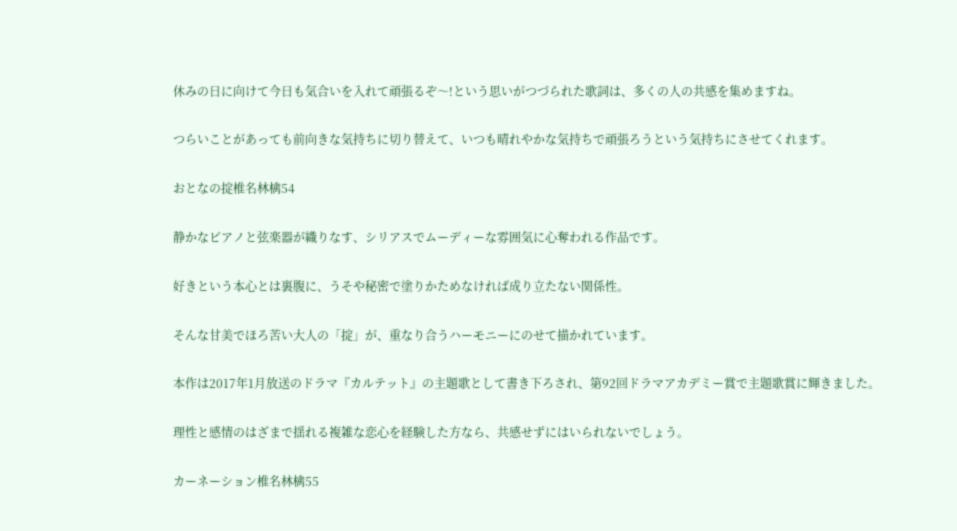休みの日に向けて今日も気合いを入れて頑張るぞ〜!という思いがつづられた歌詞は、多くの人の共感を集めますね。

つらいことがあっても前向きな気持ちに切り替えて、いつも晴れやかな気持ちで頑張ろうという気持ちにさせてくれます。

おとなの掟椎名林檎54

静かなピアノと弦楽器が織りなす、シリアスでムーディーな雰囲気に心奪われる作品です。

好きという本心とは裏腹に、うそや秘密で塗りかためなければ成り立たない関係性。

そんな甘美でほろ苦い大人の「掟」が、重なり合うハーモニーにのせて描かれています。

本作は2017年1月放送のドラマ『カルテット』の主題歌として書き下ろされ、第92回ドラマアカデミー賞で主題歌賞に輝きました。

理性と感情のはざまで揺れる複雑な恋心を経験した方なら、共感せずにはいられないでしょう。

カーネーション椎名林檎55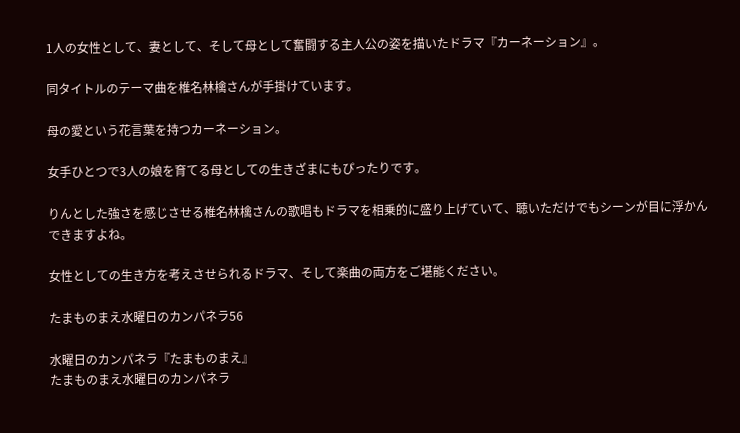1人の女性として、妻として、そして母として奮闘する主人公の姿を描いたドラマ『カーネーション』。

同タイトルのテーマ曲を椎名林檎さんが手掛けています。

母の愛という花言葉を持つカーネーション。

女手ひとつで3人の娘を育てる母としての生きざまにもぴったりです。

りんとした強さを感じさせる椎名林檎さんの歌唱もドラマを相乗的に盛り上げていて、聴いただけでもシーンが目に浮かんできますよね。

女性としての生き方を考えさせられるドラマ、そして楽曲の両方をご堪能ください。

たまものまえ水曜日のカンパネラ56

水曜日のカンパネラ『たまものまえ』
たまものまえ水曜日のカンパネラ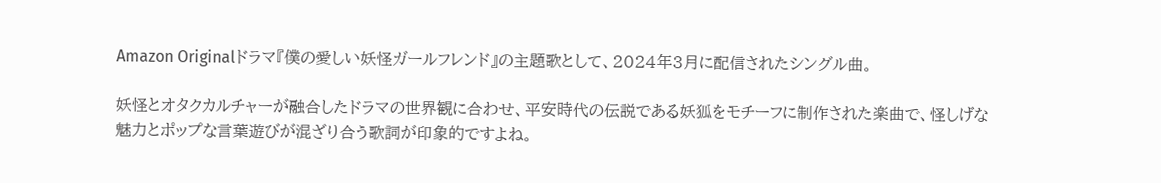Amazon Originalドラマ『僕の愛しい妖怪ガールフレンド』の主題歌として、2024年3月に配信されたシングル曲。

妖怪とオタクカルチャーが融合したドラマの世界観に合わせ、平安時代の伝説である妖狐をモチーフに制作された楽曲で、怪しげな魅力とポップな言葉遊びが混ざり合う歌詞が印象的ですよね。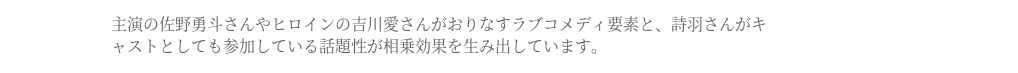主演の佐野勇斗さんやヒロインの吉川愛さんがおりなすラブコメディ要素と、詩羽さんがキャストとしても参加している話題性が相乗効果を生み出しています。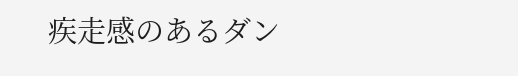疾走感のあるダン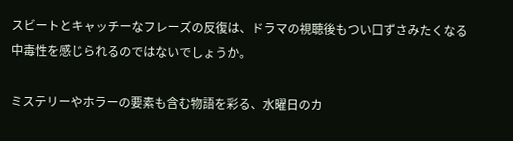スビートとキャッチーなフレーズの反復は、ドラマの視聴後もつい口ずさみたくなる中毒性を感じられるのではないでしょうか。

ミステリーやホラーの要素も含む物語を彩る、水曜日のカ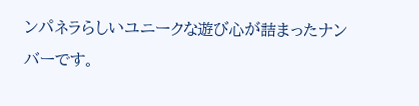ンパネラらしいユニークな遊び心が詰まったナンバーです。